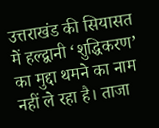उत्तराखंड की सियासत में हल्द्वानी ‘शुद्धिकरण’ का मुद्दा थमने का नाम नहीं ले रहा है। ताजा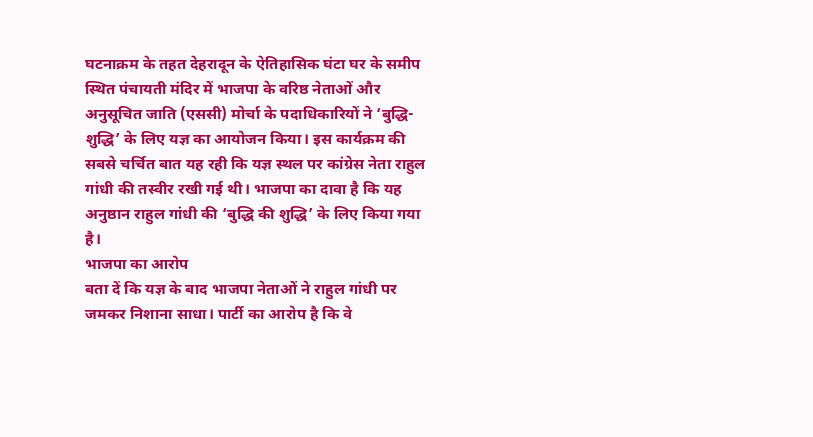घटनाक्रम के तहत देहरादून के ऐतिहासिक घंटा घर के समीप स्थित पंचायती मंदिर में भाजपा के वरिष्ठ नेताओं और अनुसूचित जाति (एससी) मोर्चा के पदाधिकारियों ने ‘बुद्धि-शुद्धि’ के लिए यज्ञ का आयोजन किया। इस कार्यक्रम की सबसे चर्चित बात यह रही कि यज्ञ स्थल पर कांग्रेस नेता राहुल गांधी की तस्वीर रखी गई थी। भाजपा का दावा है कि यह अनुष्ठान राहुल गांधी की ‘बुद्धि की शुद्धि’ के लिए किया गया है।
भाजपा का आरोप
बता दें कि यज्ञ के बाद भाजपा नेताओं ने राहुल गांधी पर जमकर निशाना साधा। पार्टी का आरोप है कि वे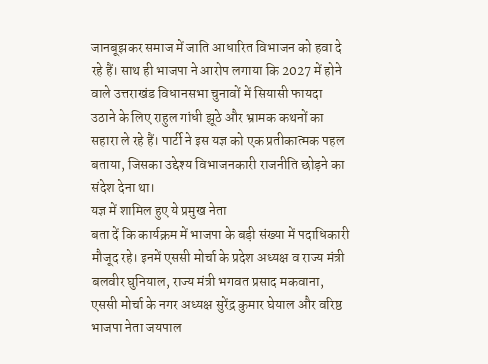जानबूझकर समाज में जाति आधारित विभाजन को हवा दे रहे हैं। साथ ही भाजपा ने आरोप लगाया कि 2027 में होने वाले उत्तराखंड विधानसभा चुनावों में सियासी फायदा उठाने के लिए राहुल गांधी झूठे और भ्रामक कथनों का सहारा ले रहे हैं। पार्टी ने इस यज्ञ को एक प्रतीकात्मक पहल बताया, जिसका उद्देश्य विभाजनकारी राजनीति छोड़ने का संदेश देना था।
यज्ञ में शामिल हुए ये प्रमुख नेता
बता दें कि कार्यक्रम में भाजपा के बड़ी संख्या में पदाधिकारी मौजूद रहे। इनमें एससी मोर्चा के प्रदेश अध्यक्ष व राज्य मंत्री बलवीर घुनियाल, राज्य मंत्री भगवत प्रसाद मकवाना, एससी मोर्चा के नगर अध्यक्ष सुरेंद्र कुमार घेयाल और वरिष्ठ भाजपा नेता जयपाल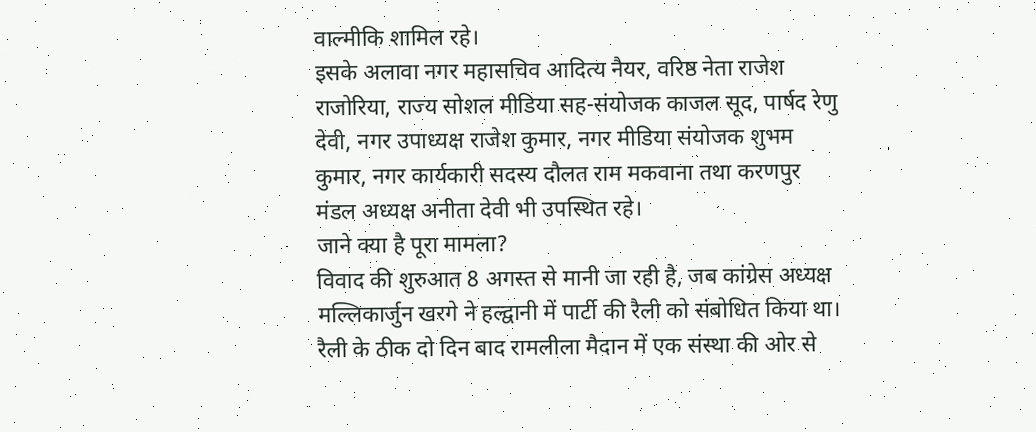वाल्मीकि शामिल रहे।
इसके अलावा नगर महासचिव आदित्य नैयर, वरिष्ठ नेता राजेश राजोरिया, राज्य सोशल मीडिया सह-संयोजक काजल सूद, पार्षद रेणु देवी, नगर उपाध्यक्ष राजेश कुमार, नगर मीडिया संयोजक शुभम कुमार, नगर कार्यकारी सदस्य दौलत राम मकवाना तथा करणपुर मंडल अध्यक्ष अनीता देवी भी उपस्थित रहे।
जाने क्या है पूरा मामला?
विवाद की शुरुआत 8 अगस्त से मानी जा रही है, जब कांग्रेस अध्यक्ष मल्लिकार्जुन खरगे ने हल्द्वानी में पार्टी की रैली को संबोधित किया था। रैली के ठीक दो दिन बाद रामलीला मैदान में एक संस्था की ओर से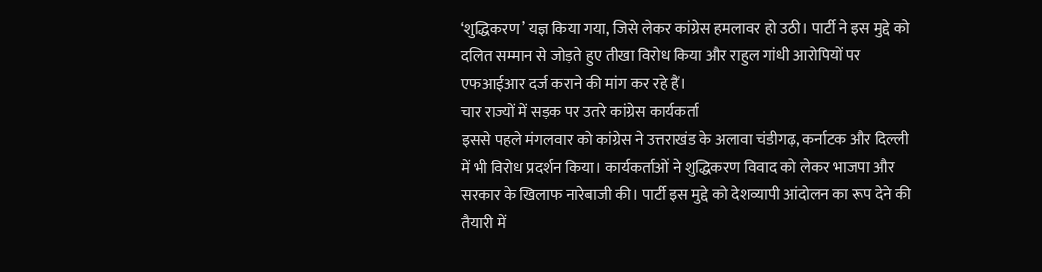‘शुद्धिकरण’ यज्ञ किया गया, जिसे लेकर कांग्रेस हमलावर हो उठी। पार्टी ने इस मुद्दे को दलित सम्मान से जोड़ते हुए तीखा विरोध किया और राहुल गांधी आरोपियों पर एफआईआर दर्ज कराने की मांग कर रहे हैं।
चार राज्यों में सड़क पर उतरे कांग्रेस कार्यकर्ता
इससे पहले मंगलवार को कांग्रेस ने उत्तराखंड के अलावा चंडीगढ़, कर्नाटक और दिल्ली में भी विरोध प्रदर्शन किया। कार्यकर्ताओं ने शुद्धिकरण विवाद को लेकर भाजपा और सरकार के खिलाफ नारेबाजी की। पार्टी इस मुद्दे को देशव्यापी आंदोलन का रूप देने की तैयारी में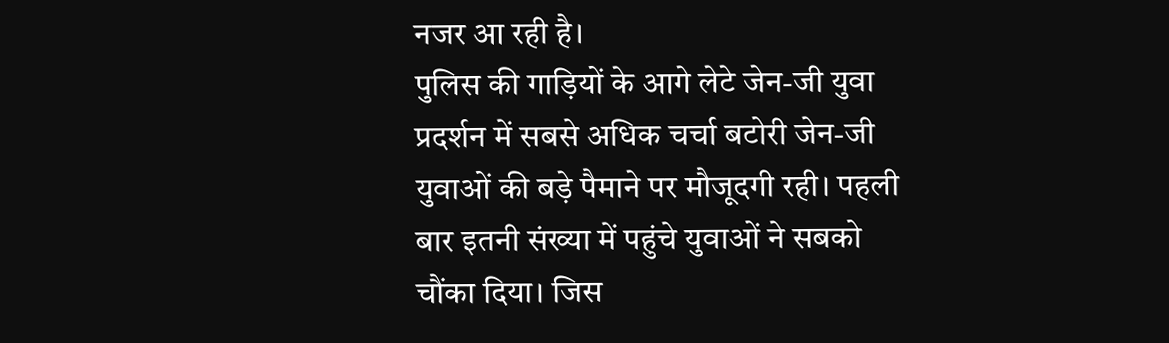नजर आ रही है।
पुलिस की गाड़ियों के आगे लेटे जेन-जी युवा
प्रदर्शन में सबसे अधिक चर्चा बटोरी जेन-जी युवाओं की बड़े पैमाने पर मौजूदगी रही। पहली बार इतनी संख्या में पहुंचे युवाओं ने सबको चौंका दिया। जिस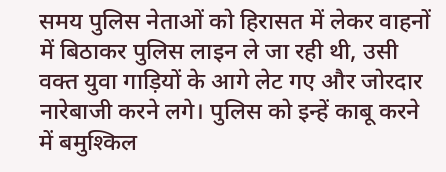समय पुलिस नेताओं को हिरासत में लेकर वाहनों में बिठाकर पुलिस लाइन ले जा रही थी, उसी वक्त युवा गाड़ियों के आगे लेट गए और जोरदार नारेबाजी करने लगे। पुलिस को इन्हें काबू करने में बमुश्किल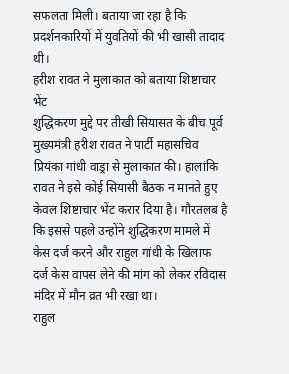सफलता मिली। बताया जा रहा है कि प्रदर्शनकारियों में युवतियों की भी खासी तादाद थी।
हरीश रावत ने मुलाकात को बताया शिष्टाचार भेंट
शुद्धिकरण मुद्दे पर तीखी सियासत के बीच पूर्व मुख्यमंत्री हरीश रावत ने पार्टी महासचिव प्रियंका गांधी वाड्रा से मुलाकात की। हालांकि रावत ने इसे कोई सियासी बैठक न मानते हुए केवल शिष्टाचार भेंट करार दिया है। गौरतलब है कि इससे पहले उन्होंने शुद्धिकरण मामले में केस दर्ज करने और राहुल गांधी के खिलाफ दर्ज केस वापस लेने की मांग को लेकर रविदास मंदिर में मौन व्रत भी रखा था।
राहुल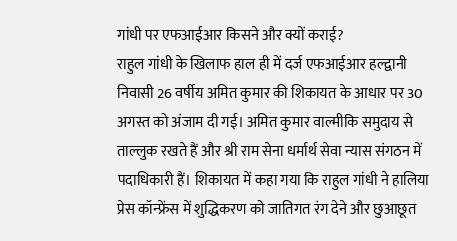गांधी पर एफआईआर किसने और क्यों कराई?
राहुल गांधी के खिलाफ हाल ही में दर्ज एफआईआर हल्द्वानी निवासी 26 वर्षीय अमित कुमार की शिकायत के आधार पर 30 अगस्त को अंजाम दी गई। अमित कुमार वाल्मीकि समुदाय से ताल्लुक रखते हैं और श्री राम सेना धर्मार्थ सेवा न्यास संगठन में पदाधिकारी हैं। शिकायत में कहा गया कि राहुल गांधी ने हालिया प्रेस कॉन्फ्रेंस में शुद्धिकरण को जातिगत रंग देने और छुआछूत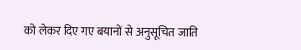को लेकर दिए गए बयानों से अनुसूचित जाति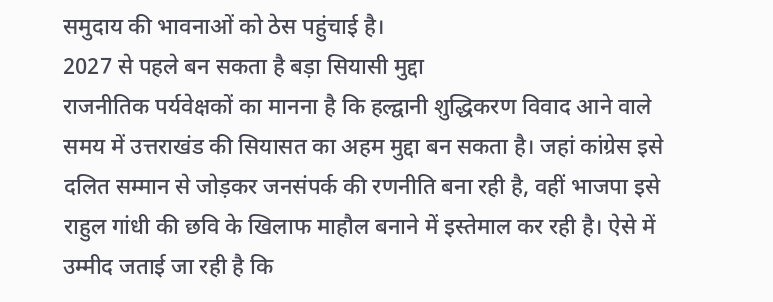समुदाय की भावनाओं को ठेस पहुंचाई है।
2027 से पहले बन सकता है बड़ा सियासी मुद्दा
राजनीतिक पर्यवेक्षकों का मानना है कि हल्द्वानी शुद्धिकरण विवाद आने वाले समय में उत्तराखंड की सियासत का अहम मुद्दा बन सकता है। जहां कांग्रेस इसे दलित सम्मान से जोड़कर जनसंपर्क की रणनीति बना रही है, वहीं भाजपा इसे राहुल गांधी की छवि के खिलाफ माहौल बनाने में इस्तेमाल कर रही है। ऐसे में उम्मीद जताई जा रही है कि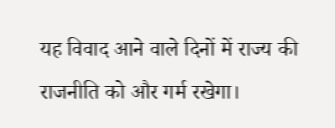यह विवाद आने वाले दिनों में राज्य की राजनीति को और गर्म रखेगा।